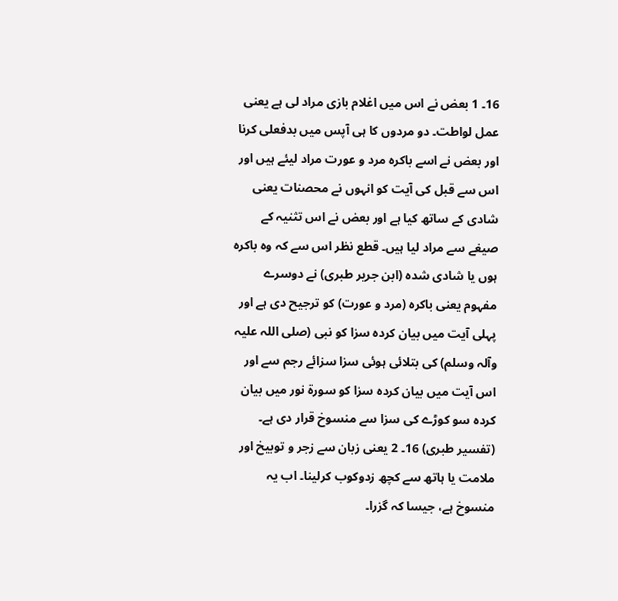16۔ 1 بعض نے اس میں اغلام بازی مراد لی ہے یعنی عمل لواطت۔ دو مردوں کا ہی آپس میں بدفعلی کرنا اور بعض نے اسے باکرہ مرد و عورت مراد لیئے ہیں اور اس سے قبل کی آیت کو انہوں نے محصنات یعنی شادی کے ساتھ کیا ہے اور بعض نے اس تثنیہ کے صیغے سے مراد لیا ہیں۔ قطع نظر اس سے کہ وہ باکرہ ہوں یا شادی شدہ (ابن جریر طبری) نے دوسرے مفہوم یعنی باکرہ (مرد و عورت) کو ترجیح دی ہے اور پہلی آیت میں بیان کردہ سزا کو نبی (صلی اللہ علیہ وآلہ وسلم) کی بتلائی ہوئی سزا سزائے رجم سے اور اس آیت میں بیان کردہ سزا کو سورة نور میں بیان کردہ سو کوڑے کی سزا سے منسوخ قرار دی ہے۔ (تفسیر طبری) 16۔ 2 یعنی زبان سے زجر و توبیخ اور ملامت یا ہاتھ سے کچھ زدوکوب کرلینا۔ اب یہ منسوخ ہے، جیسا کہ گزرا۔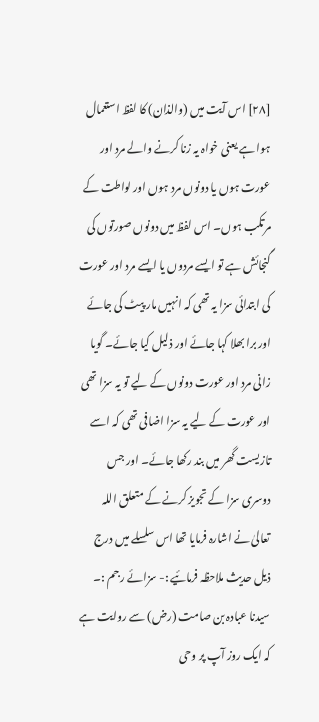[٢٨] اس آیت میں (والذان) کا لفظ استعمال ہوا ہے یعنی خواہ یہ زنا کرنے والے مرد اور عورت ہوں یا دونوں مرد ہوں اور لواطت کے مرتکب ہوں۔ اس لفظ میں دونوں صورتوں کی گنجائش ہے تو ایسے مردوں یا ایسے مرد اور عورت کی ابتدائی سزا یہ تھی کہ انہیں مار پیٹ کی جائے اور برا بھلا کہا جائے اور ذلیل کیا جائے۔ گویا زانی مرد اور عورت دونوں کے لیے تو یہ سزا تھی اور عورت کے لیے یہ سزا اضافی تھی کہ اسے تازیست گھر میں بند رکھا جائے۔ اور جس دوسری سزا کے تجویز کرنے کے متعلق اللہ تعالیٰ نے اشارہ فرمایا تھا اس سلسلے میں درج ذیل حدیث ملاحظہ فرمائیے :- سزائے رجم :۔ سیدنا عبادہ بن صامت (رض) سے روایت ہے کہ ایک روز آپ پر وحی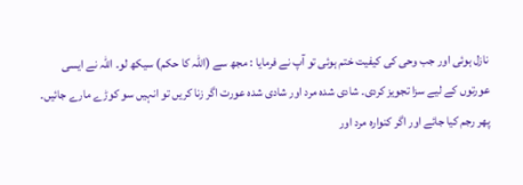نازل ہوئی اور جب وحی کی کیفیت ختم ہوئی تو آپ نے فرمایا : مجھ سے (اللہ کا حکم) سیکھ لو۔ اللہ نے ایسی عورتوں کے لیے سزا تجویز کردی۔ شادی شدہ مرد اور شادی شدہ عورت اگر زنا کریں تو انہیں سو کوڑے مارے جائیں۔ پھر رجم کیا جائے اور اگر کنوارہ مرد اور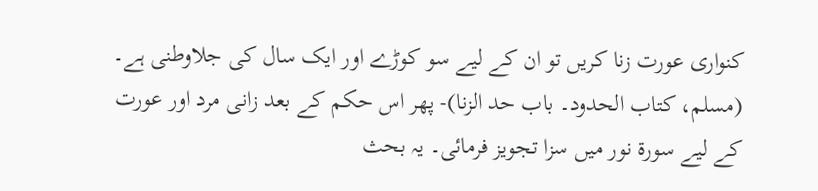کنواری عورت زنا کریں تو ان کے لیے سو کوڑے اور ایک سال کی جلاوطنی ہے۔ (مسلم، کتاب الحدود۔ باب حد الزنا)- پھر اس حکم کے بعد زانی مرد اور عورت کے لیے سورة نور میں سزا تجویز فرمائی۔ یہ بحث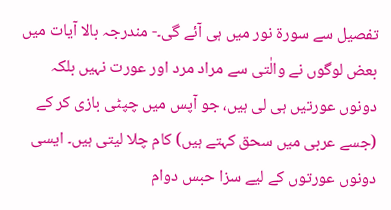تفصیل سے سورة نور میں ہی آئے گی۔- مندرجہ بالا آیات میں بعض لوگوں نے والٰتی سے مراد مرد اور عورت نہیں بلکہ دونوں عورتیں ہی لی ہیں، جو آپس میں چپٹی بازی کر کے (جسے عربی میں سحق کہتے ہیں) کام چلا لیتی ہیں۔ ایسی دونوں عورتوں کے لیے سزا حبس دوام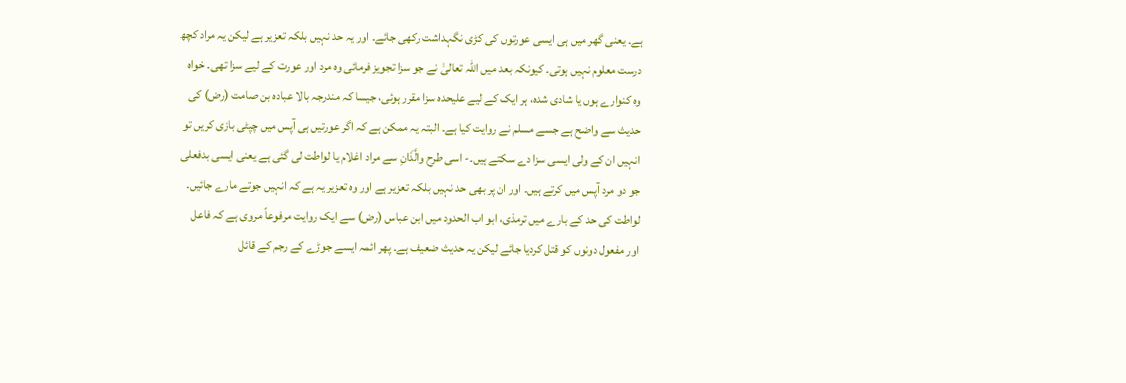ہے۔ یعنی گھر میں ہی ایسی عورتوں کی کڑی نگہداشت رکھی جائے۔ اور یہ حد نہیں بلکہ تعزیر ہے لیکن یہ مراد کچھ درست معلوم نہیں ہوتی۔ کیونکہ بعد میں اللہ تعالیٰ نے جو سزا تجویز فرمائی وہ مرد اور عورت کے لیے سزا تھی۔ خواہ وہ کنوارے ہوں یا شادی شدہ، ہر ایک کے لیے علیحدہ سزا مقرر ہوئی، جیسا کہ مندرجہ بالا عبادہ بن صامت (رض) کی حدیث سے واضح ہے جسے مسلم نے روایت کیا ہے۔ البتہ یہ ممکن ہے کہ اگر عورتیں ہی آپس میں چپٹی بازی کریں تو انہیں ان کے ولی ایسی سزا دے سکتے ہیں۔- اسی طرح والَّذَانِ سے مراد اغلام یا لواطت لی گئی ہے یعنی ایسی بدفعلی جو دو مرد آپس میں کرتے ہیں۔ اور ان پر بھی حد نہیں بلکہ تعزیر ہے اور وہ تعزیر یہ ہے کہ انہیں جوتے مارے جائیں۔ لواطت کی حد کے بارے میں ترمذی، ابو اب الحدود میں ابن عباس (رض) سے ایک روایت مرفوعاً مروی ہے کہ فاعل اور مفعول دونوں کو قتل کردیا جائے لیکن یہ حدیث ضعیف ہے۔ پھر ائمہ ایسے جوڑے کے رجم کے قائل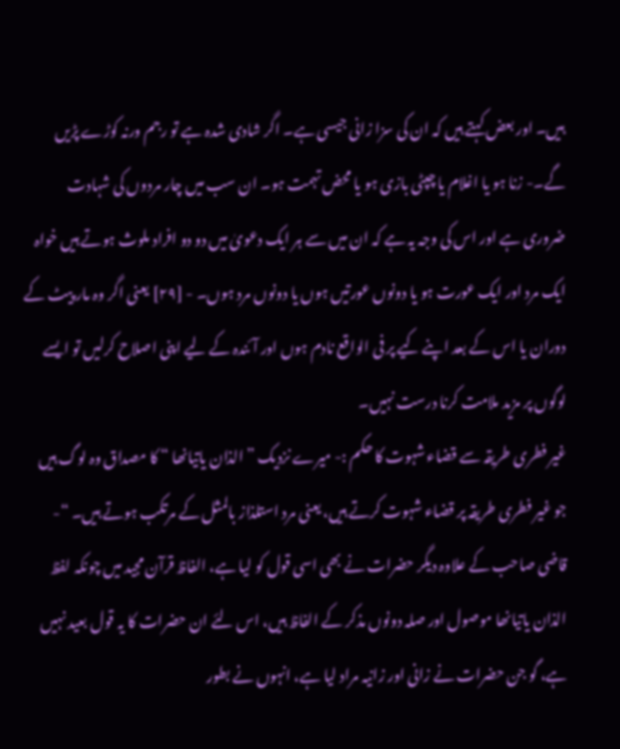ہیں۔ اور بعض کہتے ہیں کہ ان کی سزا زانی جیسی ہے۔ اگر شادی شدہ ہے تو رجم ورنہ کوڑے پڑیں گے۔- زنا ہو یا اغلام یا چپٹی بازی ہو یا محض تہمت ہو۔ ان سب میں چار مردوں کی شہادت ضروری ہے اور اس کی وجہ یہ ہے کہ ان میں سے ہر ایک دعویٰ میں دو دو افراد ملوث ہوتے ہیں خواہ ایک مرد اور ایک عورت ہو یا دونوں عورتیں ہوں یا دونوں مرد ہوں۔ - [٢٩] یعنی اگر وہ مار پیٹ کے دوران یا اس کے بعد اپنے کیے پر فی الواقع نادم ہوں اور آئندہ کے لیے اپنی اصلاح کرلیں تو ایسے لوگوں پر مزید ملامت کرنا درست نہیں۔
غیر فطری طریقہ سے قضاء شہوت کا حکم :- میرے نزدیک ” الذان یاتیانھا “ کا مصداق وہ لوگ ہیں جو غیر فطری طریقہ پر قضاء شہوت کرتے ہیں، یعنی مرد استلذاز بالمثل کے مرتکب ہوتے ہیں۔ “- قاضی صاحب کے علاوہ دیگر حضرات نے بھی اسی قول کو لیا ہے، الفاظ قرآن مجید میں چونکہ لفظ الذان یاتیانھا موصول اور صلہ دونوں مذکر کے الفاظ ہیں، اس لئے ان حضرات کا یہ قول بعید نہیں ہے، گو جن حضرات نے زانی اور زانیہ مراد لیا ہے، انہوں نے بطور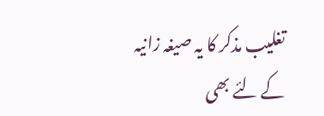تغلیب مذکر کا یہ صیغہ زانیہ کے لئے بھی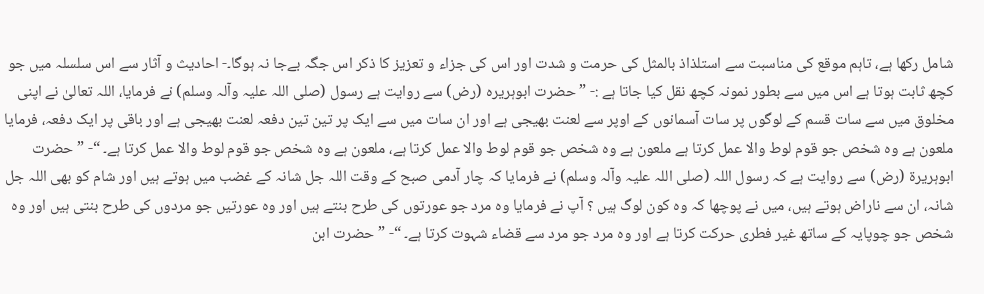شامل رکھا ہے، تاہم موقع کی مناسبت سے استلذاذ بالمثل کی حرمت و شدت اور اس کی جزاء و تعزیز کا ذکر اس جگہ بےجا نہ ہوگا۔- احادیث و آثار سے اس سلسلہ میں جو کچھ ثابت ہوتا ہے اس میں سے بطور نمونہ کچھ نقل کیا جاتا ہے :- ” حضرت ابوہریرہ (رض) سے روایت ہے رسول (صلی اللہ علیہ وآلہ وسلم) نے فرمایا، اللہ تعالیٰ نے اپنی مخلوق میں سے سات قسم کے لوگوں پر سات آسمانوں کے اوپر سے لعنت بھیجی ہے اور ان سات میں سے ایک پر تین تین دفعہ لعنت بھیجی ہے اور باقی پر ایک دفعہ، فرمایا ملعون ہے وہ شخص جو قوم لوط والا عمل کرتا ہے ملعون ہے وہ شخص جو قوم لوط والا عمل کرتا ہے، ملعون ہے وہ شخص جو قوم لوط والا عمل کرتا ہے۔ “- ” حضرت ابوہریرة (رض) سے روایت ہے کہ رسول اللہ (صلی اللہ علیہ وآلہ وسلم) نے فرمایا کہ چار آدمی صبح کے وقت اللہ جل شانہ کے غضب میں ہوتے ہیں اور شام کو بھی اللہ جل شانہ، ان سے ناراض ہوتے ہیں، میں نے پوچھا کہ وہ کون لوگ ہیں ؟ آپ نے فرمایا وہ مرد جو عورتوں کی طرح بنتے ہیں اور وہ عورتیں جو مردوں کی طرح بنتی ہیں اور وہ شخص جو چوپایہ کے ساتھ غیر فطری حرکت کرتا ہے اور وہ مرد جو مرد سے قضاء شہوت کرتا ہے۔ “- ” حضرت ابن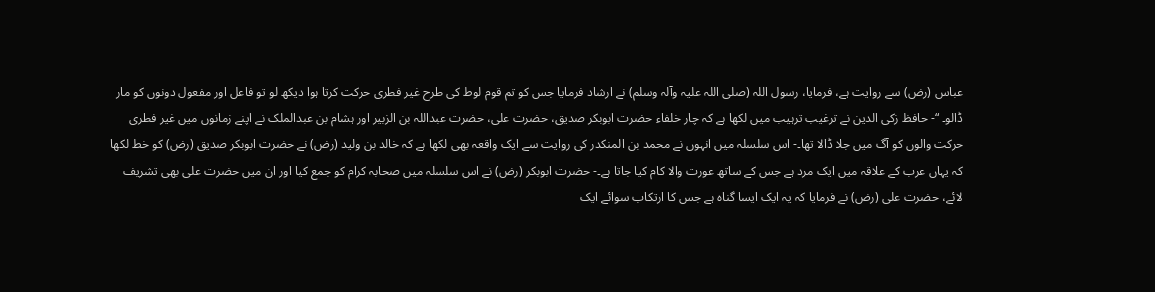عباس (رض) سے روایت ہے، فرمایا، رسول اللہ (صلی اللہ علیہ وآلہ وسلم) نے ارشاد فرمایا جس کو تم قوم لوط کی طرح غیر فطری حرکت کرتا ہوا دیکھ لو تو فاعل اور مفعول دونوں کو مار ڈالو۔ “- حافظ زکی الدین نے ترغیب ترہیب میں لکھا ہے کہ چار خلفاء حضرت ابوبکر صدیق، حضرت علی، حضرت عبداللہ بن الزبیر اور ہشام بن عبدالملک نے اپنے زمانوں میں غیر فطری حرکت والوں کو آگ میں جلا ڈالا تھا۔- اس سلسلہ میں انہوں نے محمد بن المنکدر کی روایت سے ایک واقعہ بھی لکھا ہے کہ خالد بن ولید (رض) نے حضرت ابوبکر صدیق (رض) کو خط لکھا کہ یہاں عرب کے علاقہ میں ایک مرد ہے جس کے ساتھ عورت والا کام کیا جاتا ہے۔- حضرت ابوبکر (رض) نے اس سلسلہ میں صحابہ کرام کو جمع کیا اور ان میں حضرت علی بھی تشریف لائے، حضرت علی (رض) نے فرمایا کہ یہ ایک ایسا گناہ ہے جس کا ارتکاب سوائے ایک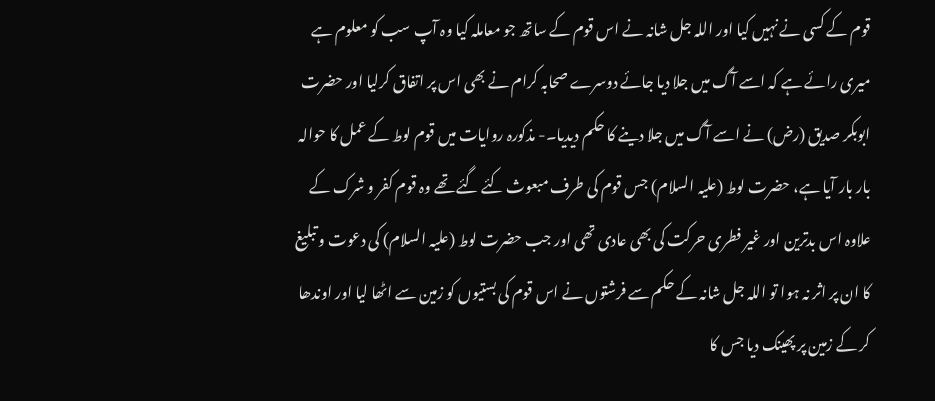قوم کے کسی نے نہیں کیا اور اللہ جل شانہ نے اس قوم کے ساتھ جو معاملہ کیا وہ آپ سب کو معلوم ہے میری رائے ہے کہ اسے آگ میں جلا دیا جائے دوسرے صحابہ کرام نے بھی اس پر اتفاق کرلیا اور حضرت ابوبکر صدیق (رض) نے اسے آگ میں جلا دینے کا حکم دیدیا۔- مذکورہ روایات میں قوم لوط کے عمل کا حوالہ بار بار آیا ہے، حضرت لوط (علیہ السلام) جس قوم کی طرف مبعوث کئے گئے تھے وہ قوم کفر و شرک کے علاوہ اس بدترین اور غیر فطری حرکت کی بھی عادی تھی اور جب حضرت لوط (علیہ السلام) کی دعوت و تبلیغ کا ان پر اثر نہ ہوا تو اللہ جل شانہ کے حکم سے فرشتوں نے اس قوم کی بستیوں کو زمین سے اٹھا لیا اور اوندھا کر کے زمین پر پھینک دیا جس کا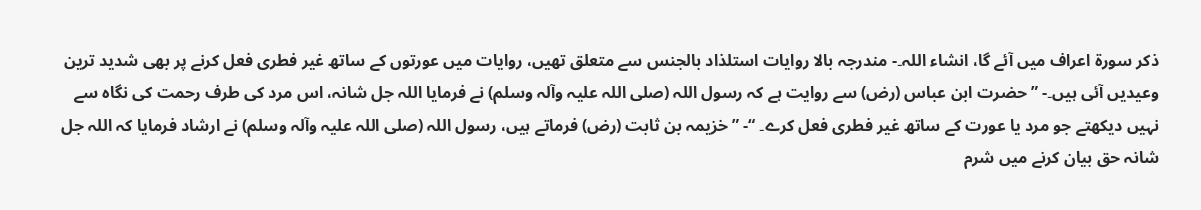ذکر سورة اعراف میں آئے گا، انشاء اللہ۔- مندرجہ بالا روایات استلذاد بالجنس سے متعلق تھیں، روایات میں عورتوں کے ساتھ غیر فطری فعل کرنے پر بھی شدید ترین وعیدیں آئی ہیں۔- ” حضرت ابن عباس (رض) سے روایت ہے کہ رسول اللہ (صلی اللہ علیہ وآلہ وسلم) نے فرمایا اللہ جل شانہ، اس مرد کی طرف رحمت کی نگاہ سے نہیں دیکھتے جو مرد یا عورت کے ساتھ غیر فطری فعل کرے۔ “- ” خزیمہ بن ثابت (رض) فرماتے ہیں، رسول اللہ (صلی اللہ علیہ وآلہ وسلم) نے ارشاد فرمایا کہ اللہ جل شانہ حق بیان کرنے میں شرم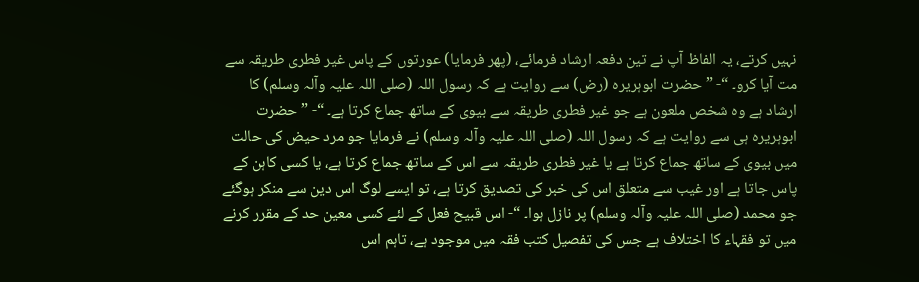نہیں کرتے، یہ الفاظ آپ نے تین دفعہ ارشاد فرمائے، (پھر فرمایا) عورتوں کے پاس غیر فطری طریقہ سے مت آیا کرو۔ “- ” حضرت ابوہریرہ (رض) سے روایت ہے کہ رسول اللہ (صلی اللہ علیہ وآلہ وسلم) کا ارشاد ہے وہ شخص ملعون ہے جو غیر فطری طریقہ سے بیوی کے ساتھ جماع کرتا ہے۔ “- ” حضرت ابوہریرہ ہی سے روایت ہے کہ رسول اللہ (صلی اللہ علیہ وآلہ وسلم) نے فرمایا جو مرد حیض کی حالت میں بیوی کے ساتھ جماع کرتا ہے یا غیر فطری طریقہ سے اس کے ساتھ جماع کرتا ہے، یا کسی کاہن کے پاس جاتا ہے اور غیب سے متعلق اس کی خبر کی تصدیق کرتا ہے، تو ایسے لوگ اس دین سے منکر ہوگئے جو محمد (صلی اللہ علیہ وآلہ وسلم) پر نازل ہوا۔ “- اس قبیح فعل کے لئے کسی معین حد کے مقرر کرنے میں تو فقہاء کا اختلاف ہے جس کی تفصیل کتب فقہ میں موجود ہے، تاہم اس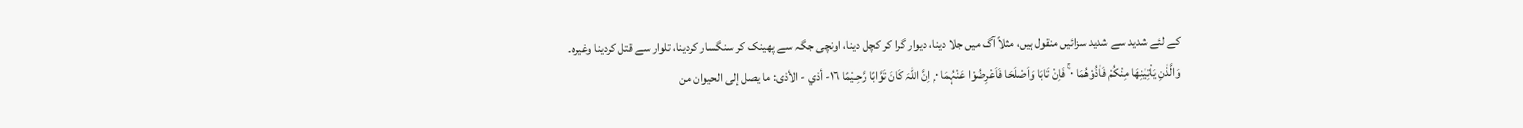کے لئے شدید سے شدید سزائیں منقول ہیں، مثلاً آگ میں جلا دینا، دیوار گرا کر کچل دینا، اونچی جگہ سے پھینک کر سنگسار کردینا، تلوار سے قتل کردینا وغیرہ۔
وَالَّذٰنِ يَاْتِيٰنِھَا مِنْكُمْ فَاٰذُوْھُمَا ٠ ۚ فَاِنْ تَابَا وَاَصْلَحَا فَاَعْرِضُوْا عَنْہُمَا ٠ ۭ اِنَّ اللہَ كَانَ تَوَّابًا رَّحِـيْمًا ١٦- أذي - الأذى: ما يصل إلى الحیوان من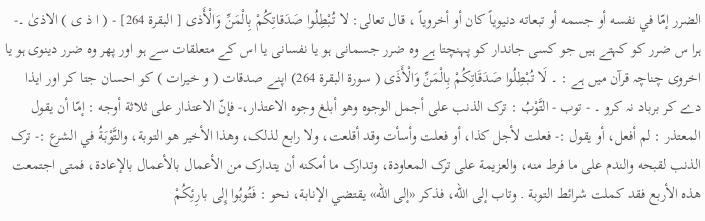الضرر إمّا في نفسه أو جسمه أو تبعاته دنیویاً کان أو أخرویاً ، قال تعالی: لا تُبْطِلُوا صَدَقاتِكُمْ بِالْمَنِّ وَالْأَذى [ البقرة 264] - ( ا ذ ی ) الاذیٰ ۔- ہرا س ضرر کو کہتے ہیں جو کسی جاندار کو پہنچتا ہے وہ ضرر جسمانی ہو یا نفسانی یا اس کے متعلقات سے ہو اور پھر وہ ضرر دینوی ہو یا اخروی چناچہ قرآن میں ہے : ۔ لَا تُبْطِلُوا صَدَقَاتِكُمْ بِالْمَنِّ وَالْأَذَى ( سورة البقرة 264) اپنے صدقات ( و خیرات ) کو احسان جتا کر اور ایذا دے کر برباد نہ کرو ۔ - توب - التَّوْبُ : ترک الذنب علی أجمل الوجوه وهو أبلغ وجوه الاعتذار،- فإنّ الاعتذار علی ثلاثة أوجه : إمّا أن يقول المعتذر : لم أفعل، أو يقول :- فعلت لأجل کذا، أو فعلت وأسأت وقد أقلعت، ولا رابع لذلک، وهذا الأخير هو التوبة، والتَّوْبَةُ في الشرع :- ترک الذنب لقبحه والندم علی ما فرط منه، والعزیمة علی ترک المعاودة، وتدارک ما أمكنه أن يتدارک من الأعمال بالأعمال بالإعادة، فمتی اجتمعت هذه الأربع فقد کملت شرائط التوبة . وتاب إلى الله، فذکر «إلى الله» يقتضي الإنابة، نحو : فَتُوبُوا إِلى بارِئِكُمْ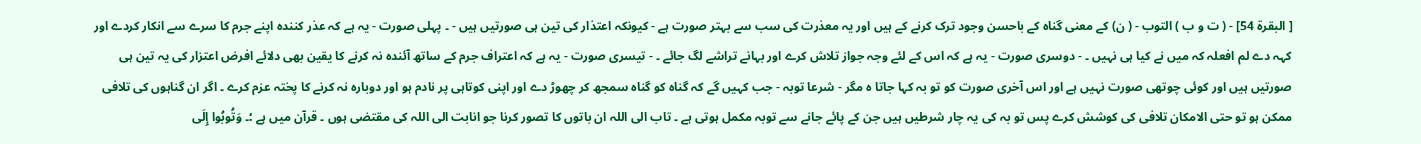[ البقرة 54] - ( ت و ب ) التوب - ( ن) کے معنی گناہ کے باحسن وجود ترک کرنے کے ہیں اور یہ معذرت کی سب سے بہتر صورت ہے - کیونکہ اعتذار کی تین ہی صورتیں ہیں - ۔ پہلی صورت - یہ ہے کہ عذر کنندہ اپنے جرم کا سرے سے انکار کردے اور کہہ دے لم افعلہ کہ میں نے کیا ہی نہیں ۔ - دوسری صورت - یہ ہے کہ اس کے لئے وجہ جواز تلاش کرے اور بہانے تراشے لگ جائے ۔ - تیسری صورت - یہ ہے کہ اعتراف جرم کے ساتھ آئندہ نہ کرنے کا یقین بھی دلائے افرض اعتزار کی یہ تین ہی صورتیں ہیں اور کوئی چوتھی صورت نہیں ہے اور اس آخری صورت کو تو بہ کہا جاتا ہ مگر - شرعا توبہ - جب کہیں گے کہ گناہ کو گناہ سمجھ کر چھوڑ دے اور اپنی کوتاہی پر نادم ہو اور دوبارہ نہ کرنے کا پختہ عزم کرے ۔ اگر ان گناہوں کی تلافی ممکن ہو تو حتی الامکان تلافی کی کوشش کرے پس تو بہ کی یہ چار شرطیں ہیں جن کے پائے جانے سے توبہ مکمل ہوتی ہے ۔ تاب الی اللہ ان باتوں کا تصور کرنا جو انابت الی اللہ کی مقتضی ہوں ۔ قرآن میں ہے ؛۔ وَتُوبُوا إِلَى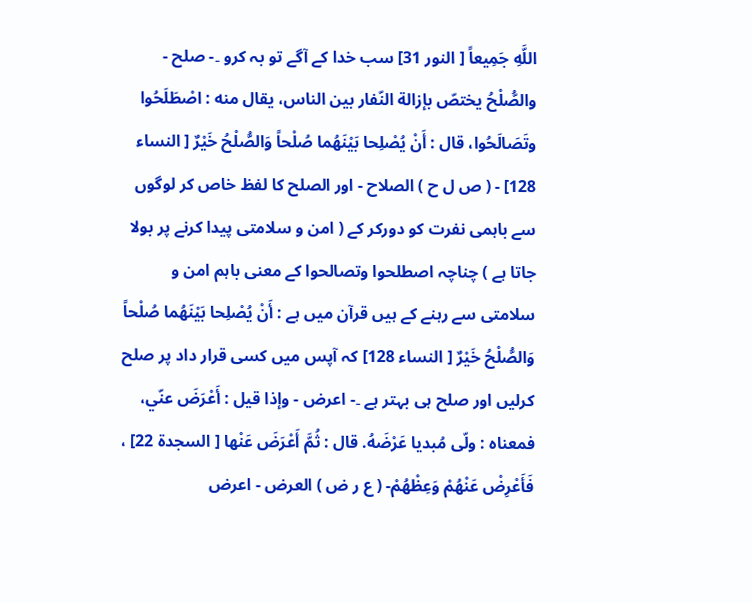اللَّهِ جَمِيعاً [ النور 31] سب خدا کے آگے تو بہ کرو ۔- صلح - والصُّلْحُ يختصّ بإزالة النّفار بين الناس، يقال منه : اصْطَلَحُوا وتَصَالَحُوا، قال : أَنْ يُصْلِحا بَيْنَهُما صُلْحاً وَالصُّلْحُ خَيْرٌ [ النساء 128] - ( ص ل ح ) الصلاح - اور الصلح کا لفظ خاص کر لوگوں سے باہمی نفرت کو دورکر کے ( امن و سلامتی پیدا کرنے پر بولا جاتا ہے ) چناچہ اصطلحوا وتصالحوا کے معنی باہم امن و سلامتی سے رہنے کے ہیں قرآن میں ہے : أَنْ يُصْلِحا بَيْنَهُما صُلْحاً وَالصُّلْحُ خَيْرٌ [ النساء 128] کہ آپس میں کسی قرار داد پر صلح کرلیں اور صلح ہی بہتر ہے ۔- اعرض - وإذا قيل : أَعْرَضَ عنّي، فمعناه : ولّى مُبدیا عَرْضَهُ. قال : ثُمَّ أَعْرَضَ عَنْها [ السجدة 22] ، فَأَعْرِضْ عَنْهُمْ وَعِظْهُمْ- ( ع ر ض ) العرض - اعرض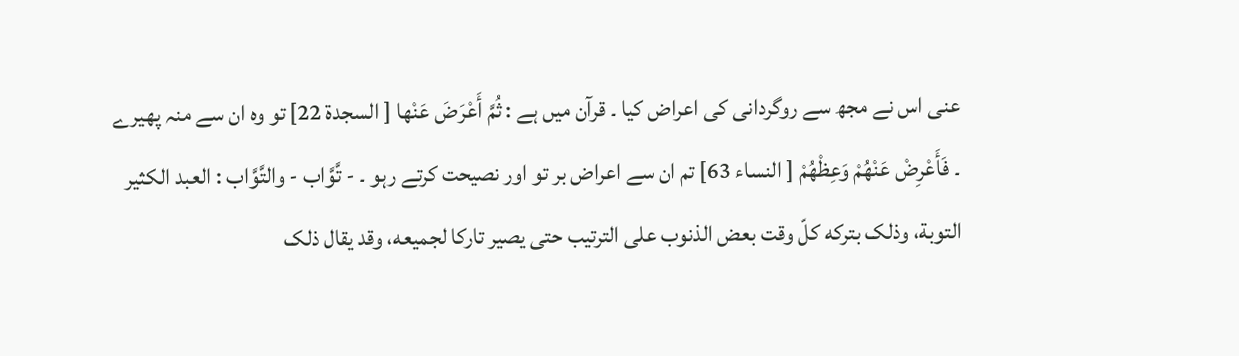عنی اس نے مجھ سے روگردانی کی اعراض کیا ۔ قرآن میں ہے : ثُمَّ أَعْرَضَ عَنْها [ السجدة 22] تو وہ ان سے منہ پھیرے ۔ فَأَعْرِضْ عَنْهُمْ وَعِظْهُمْ [ النساء 63] تم ان سے اعراض بر تو اور نصیحت کرتے رہو ۔ - تَّوَّاب - والتَّوَّاب : العبد الکثير التوبة، وذلک بترکه كلّ وقت بعض الذنوب علی الترتیب حتی يصير تارکا لجمیعه، وقد يقال ذلک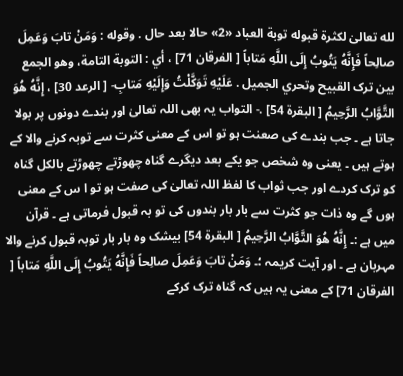لله تعالیٰ لکثرة قبوله توبة العباد «2» حالا بعد حال . وقوله : وَمَنْ تابَ وَعَمِلَ صالِحاً فَإِنَّهُ يَتُوبُ إِلَى اللَّهِ مَتاباً [ الفرقان 71] ، أي : التوبة التامة، وهو الجمع بين ترک القبیح وتحري الجمیل . عَلَيْهِ تَوَكَّلْتُ وَإِلَيْهِ مَتابِ- [ الرعد 30] ، إِنَّهُ هُوَ التَّوَّابُ الرَّحِيمُ [ البقرة 54] .- التواب یہ بھی اللہ تعالیٰ اور بندے دونوں پر بولا جاتا ہے ۔ جب بندے کی صعنت ہو تو اس کے معنی کثرت سے توبہ کرنے والا کے ہوتے ہیں ۔ یعنی وہ شخص جو یکے بعد دیگرے گناہ چھوڑتے چھوڑتے بالکل گناہ کو ترک کردے اور جب ثواب کا لفظ اللہ تعالیٰ کی صفت ہو تو ا س کے معنی ہوں گے وہ ذات جو کثرت سے بار بار بندوں کی تو بہ قبول فرماتی ہے ۔ قرآن میں ہے :۔ إِنَّهُ هُوَ التَّوَّابُ الرَّحِيمُ [ البقرة 54] بیشک وہ بار بار توبہ قبول کرنے والا مہربان ہے ۔ اور آیت کریمہ ؛۔ وَمَنْ تابَ وَعَمِلَ صالِحاً فَإِنَّهُ يَتُوبُ إِلَى اللَّهِ مَتاباً [ الفرقان 71] کے معنی یہ ہیں کہ گناہ ترک کرکے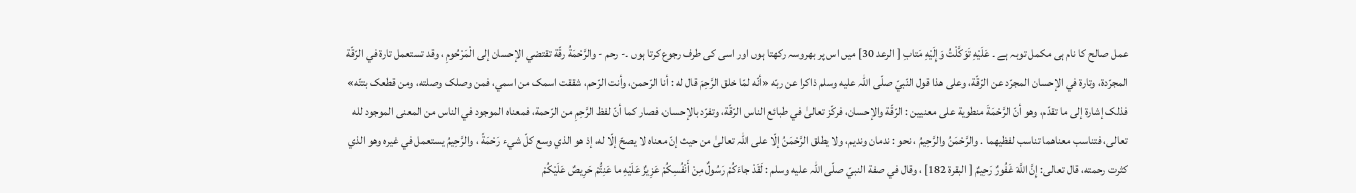عمل صالح کا نام ہی مکمل توبہ ہے ۔ عَلَيْهِ تَوَكَّلْتُ وَإِلَيْهِ مَتابِ [ الرعد 30] میں اس پر بھروسہ رکھتا ہوں اور اسی کی طرف رجوع کرتا ہوں ۔- رحم - والرَّحْمَةُ رقّة تقتضي الإحسان إلى الْمَرْحُومِ ، وقد تستعمل تارة في الرّقّة المجرّدة، وتارة في الإحسان المجرّد عن الرّقّة، وعلی هذا قول النّبيّ صلّى اللہ عليه وسلم ذاکرا عن ربّه «أنّه لمّا خلق الرَّحِمَ قال له : أنا الرّحمن، وأنت الرّحم، شققت اسمک من اسمي، فمن وصلک وصلته، ومن قطعک بتتّه» فذلک إشارة إلى ما تقدّم، وهو أنّ الرَّحْمَةَ منطوية علی معنيين : الرّقّة والإحسان، فركّز تعالیٰ في طبائع الناس الرّقّة، وتفرّد بالإحسان، فصار کما أنّ لفظ الرَّحِمِ من الرّحمة، فمعناه الموجود في الناس من المعنی الموجود لله تعالی، فتناسب معناهما تناسب لفظيهما . والرَّحْمَنُ والرَّحِيمُ ، نحو : ندمان وندیم، ولا يطلق الرَّحْمَنُ إلّا علی اللہ تعالیٰ من حيث إنّ معناه لا يصحّ إلّا له، إذ هو الذي وسع کلّ شيء رَحْمَةً ، والرَّحِيمُ يستعمل في غيره وهو الذي کثرت رحمته، قال تعالی: إِنَّ اللَّهَ غَفُورٌ رَحِيمٌ [ البقرة 182] ، وقال في صفة النبيّ صلّى اللہ عليه وسلم : لَقَدْ جاءَكُمْ رَسُولٌ مِنْ أَنْفُسِكُمْ عَزِيزٌ عَلَيْهِ ما عَنِتُّمْ حَرِيصٌ عَلَيْكُمْ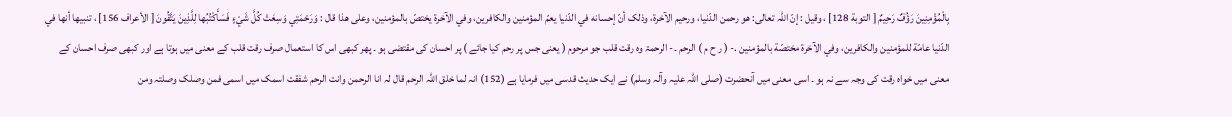بِالْمُؤْمِنِينَ رَؤُفٌ رَحِيمٌ [ التوبة 128] ، وقیل : إنّ اللہ تعالی: هو رحمن الدّنيا، ورحیم الآخرة، وذلک أنّ إحسانه في الدّنيا يعمّ المؤمنین والکافرین، وفي الآخرة يختصّ بالمؤمنین، وعلی هذا قال : وَرَحْمَتِي وَسِعَتْ كُلَّ شَيْءٍ فَسَأَكْتُبُها لِلَّذِينَ يَتَّقُونَ [ الأعراف 156] ، تنبيها أنها في الدّنيا عامّة للمؤمنین والکافرین، وفي الآخرة مختصّة بالمؤمنین .- ( ر ح م ) الرحم ۔- الرحمۃ وہ رقت قلب جو مرحوم ( یعنی جس پر رحم کیا جائے ) پر احسان کی مقتضی ہو ۔ پھر کبھی اس کا استعمال صرف رقت قلب کے معنی میں ہوتا ہے اور کبھی صرف احسان کے معنی میں خواہ رقت کی وجہ سے نہ ہو ۔ اسی معنی میں آنحضرت (صلی اللہ علیہ وآلہ وسلم) نے ایک حدیث قدسی میں فرمایا ہے (152) انہ لما خلق اللہ الرحم قال لہ انا الرحمن وانت الرحم شفقت اسمک میں اسمی فمن وصلک وصلتہ ومن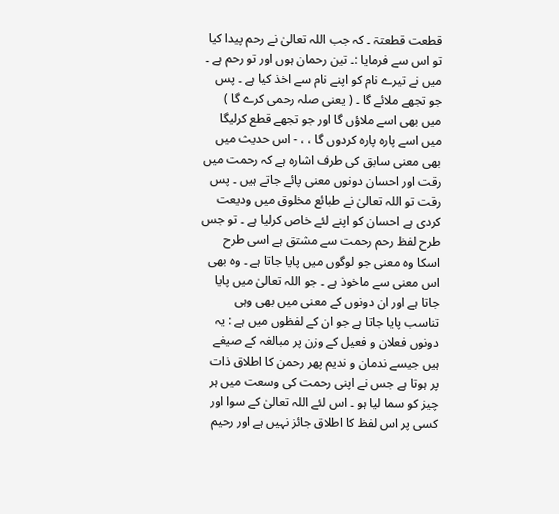قطعت قطعتۃ ۔ کہ جب اللہ تعالیٰ نے رحم پیدا کیا تو اس سے فرمایا :۔ تین رحمان ہوں اور تو رحم ہے ۔ میں نے تیرے نام کو اپنے نام سے اخذ کیا ہے ۔ پس جو تجھے ملائے گا ۔ ( یعنی صلہ رحمی کرے گا ) میں بھی اسے ملاؤں گا اور جو تجھے قطع کرلیگا میں اسے پارہ پارہ کردوں گا ، ، - اس حدیث میں بھی معنی سابق کی طرف اشارہ ہے کہ رحمت میں رقت اور احسان دونوں معنی پائے جاتے ہیں ۔ پس رقت تو اللہ تعالیٰ نے طبائع مخلوق میں ودیعت کردی ہے احسان کو اپنے لئے خاص کرلیا ہے ۔ تو جس طرح لفظ رحم رحمت سے مشتق ہے اسی طرح اسکا وہ معنی جو لوگوں میں پایا جاتا ہے ۔ وہ بھی اس معنی سے ماخوذ ہے ۔ جو اللہ تعالیٰ میں پایا جاتا ہے اور ان دونوں کے معنی میں بھی وہی تناسب پایا جاتا ہے جو ان کے لفظوں میں ہے : یہ دونوں فعلان و فعیل کے وزن پر مبالغہ کے صیغے ہیں جیسے ندمان و ندیم پھر رحمن کا اطلاق ذات پر ہوتا ہے جس نے اپنی رحمت کی وسعت میں ہر چیز کو سما لیا ہو ۔ اس لئے اللہ تعالیٰ کے سوا اور کسی پر اس لفظ کا اطلاق جائز نہیں ہے اور رحیم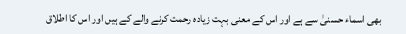بھی اسماء حسنیٰ سے ہے اور اس کے معنی بہت زیادہ رحمت کرنے والے کے ہیں اور اس کا اطلاق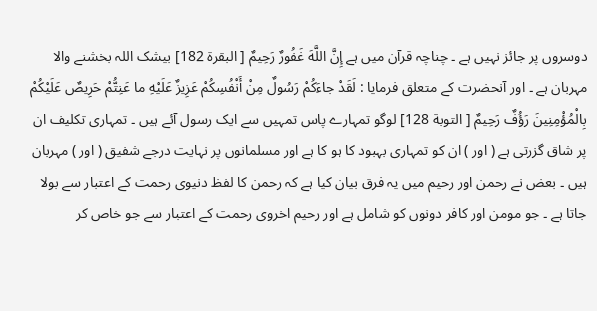دوسروں پر جائز نہیں ہے ۔ چناچہ قرآن میں ہے إِنَّ اللَّهَ غَفُورٌ رَحِيمٌ [ البقرة 182] بیشک اللہ بخشنے والا مہربان ہے ۔ اور آنحضرت کے متعلق فرمایا : لَقَدْ جاءَكُمْ رَسُولٌ مِنْ أَنْفُسِكُمْ عَزِيزٌ عَلَيْهِ ما عَنِتُّمْ حَرِيصٌ عَلَيْكُمْ بِالْمُؤْمِنِينَ رَؤُفٌ رَحِيمٌ [ التوبة 128] لوگو تمہارے پاس تمہیں سے ایک رسول آئے ہیں ۔ تمہاری تکلیف ان پر شاق گزرتی ہے ( اور ) ان کو تمہاری بہبود کا ہو کا ہے اور مسلمانوں پر نہایت درجے شفیق ( اور ) مہربان ہیں ۔ بعض نے رحمن اور رحیم میں یہ فرق بیان کیا ہے کہ رحمن کا لفظ دنیوی رحمت کے اعتبار سے بولا جاتا ہے ۔ جو مومن اور کافر دونوں کو شامل ہے اور رحیم اخروی رحمت کے اعتبار سے جو خاص کر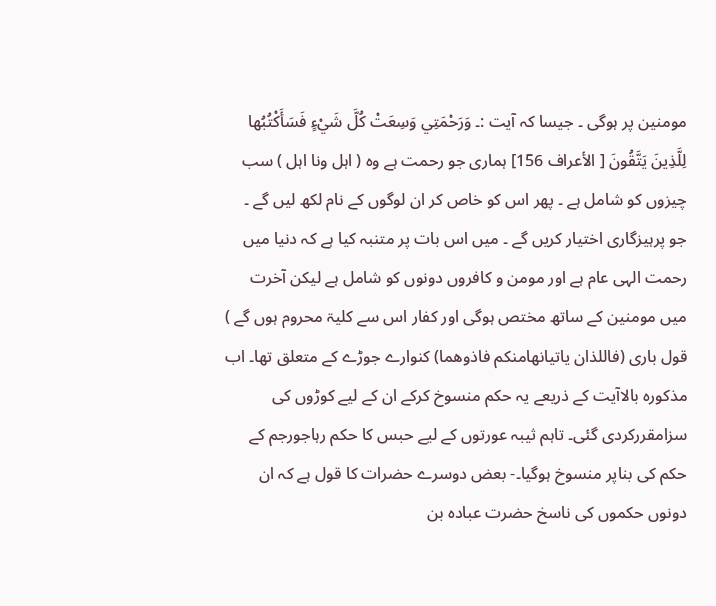مومنین پر ہوگی ۔ جیسا کہ آیت :۔ وَرَحْمَتِي وَسِعَتْ كُلَّ شَيْءٍ فَسَأَكْتُبُها لِلَّذِينَ يَتَّقُونَ [ الأعراف 156] ہماری جو رحمت ہے وہ ( اہل ونا اہل ) سب چیزوں کو شامل ہے ۔ پھر اس کو خاص کر ان لوگوں کے نام لکھ لیں گے ۔ جو پرہیزگاری اختیار کریں گے ۔ میں اس بات پر متنبہ کیا ہے کہ دنیا میں رحمت الہی عام ہے اور مومن و کافروں دونوں کو شامل ہے لیکن آخرت میں مومنین کے ساتھ مختص ہوگی اور کفار اس سے کلیۃ محروم ہوں گے )
قول باری (فاللذان یاتیانھامنکم فاذوھما) کنوارے جوڑے کے متعلق تھا۔ اب مذکورہ بالاآیت کے ذریعے یہ حکم منسوخ کرکے ان کے لیے کوڑوں کی سزامقررکردی گئی۔ تاہم ثیبہ عورتوں کے لیے حبس کا حکم رہاجورجم کے حکم کی بناپر منسوخ ہوگیا۔- بعض دوسرے حضرات کا قول ہے کہ ان دونوں حکموں کی ناسخ حضرت عبادہ بن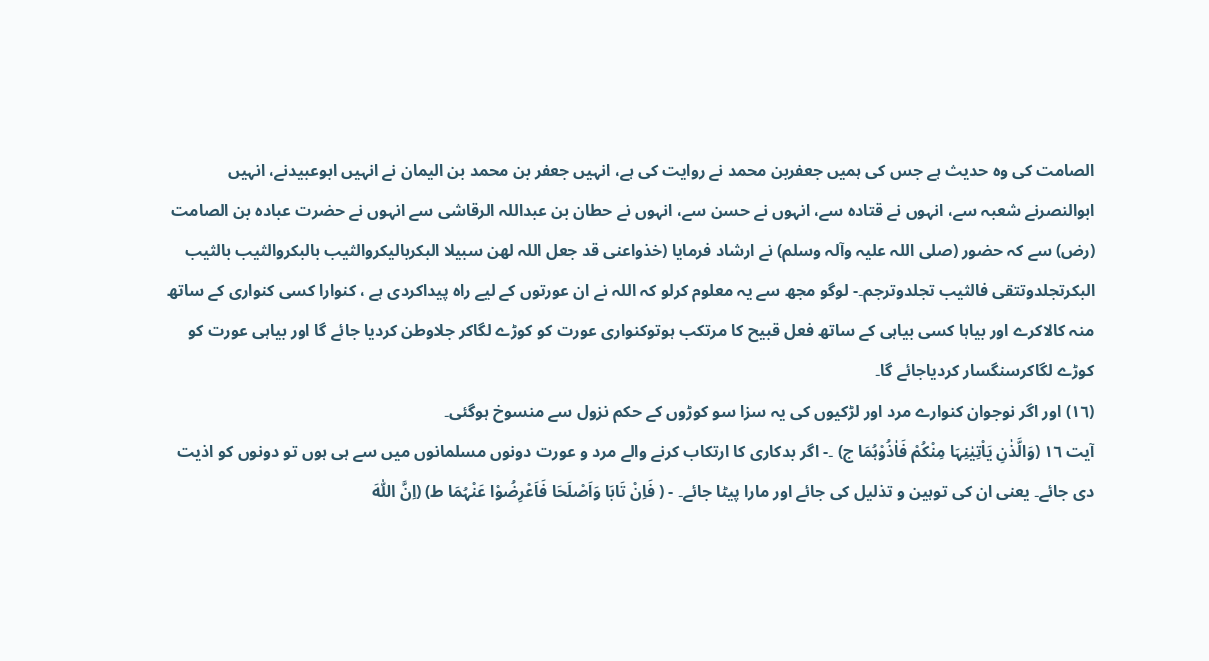الصامت کی وہ حدیث ہے جس کی ہمیں جعفربن محمد نے روایت کی ہے، انہیں جعفر بن محمد بن الیمان نے انہیں ابوعبیدنے، انہیں ابوالنصرنے شعبہ سے، انہوں نے قتادہ سے، انہوں نے حسن سے، انہوں نے حطان بن عبداللہ الرقاشی سے انہوں نے حضرت عبادہ بن الصامت (رض) سے کہ حضور (صلی اللہ علیہ وآلہ وسلم) نے ارشاد فرمایا (خذواعنی قد جعل اللہ لھن سبیلا البکربالیکروالثیب بالبکروالثیب بالثیب البکرتجلدوتتقی فالثیب تجلدوترجم۔- لوگو مجھ سے یہ معلوم کرلو کہ اللہ نے ان عورتوں کے لیے راہ پیداکردی ہے ، کنوارا کسی کنواری کے ساتھ منہ کالاکرے اور بیاہا کسی بیاہی کے ساتھ فعل قبیح کا مرتکب ہوتوکنواری عورت کو کوڑے لگاکر جلاوطن کردیا جائے گا اور بیاہی عورت کو کوڑے لگاکرسنگسار کردیاجائے گا۔
(١٦) اور اگر نوجوان کنوارے مرد اور لڑکیوں کی یہ سزا سو کوڑوں کے حکم نزول سے منسوخ ہوگئی۔
آیت ١٦ (وَالَّذٰنِ یَاْتِیٰنِہَا مِنْکُمْ فَاٰذُوْہُمَا ج) ۔- اگر بدکاری کا ارتکاب کرنے والے مرد و عورت دونوں مسلمانوں میں سے ہی ہوں تو دونوں کو اذیت دی جائے۔ یعنی ان کی توہین و تذلیل کی جائے اور مارا پیٹا جائے۔ - ( فَاِنْ تَابَا وَاَصْلَحَا فَاَعْرِضُوْا عَنْہُمَا ط) (اِنَّ اللّٰہَ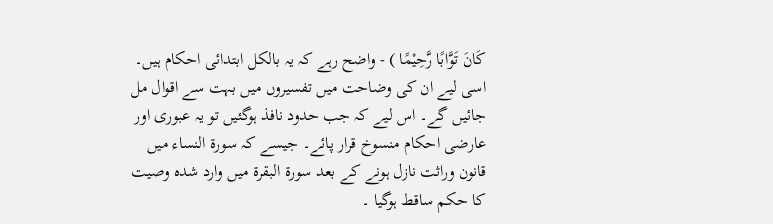کَانَ تَوَّابًا رَّحِیْمًا ) - واضح رہے کہ یہ بالکل ابتدائی احکام ہیں۔ اسی لیے ان کی وضاحت میں تفسیروں میں بہت سے اقوال مل جائیں گے۔ اس لیے کہ جب حدود نافذ ہوگئیں تو یہ عبوری اور عارضی احکام منسوخ قرار پائے۔ جیسے کہ سورة النساء میں قانون وراثت نازل ہونے کے بعد سورة البقرۃ میں وارد شدہ وصیت کا حکم ساقط ہوگیا ۔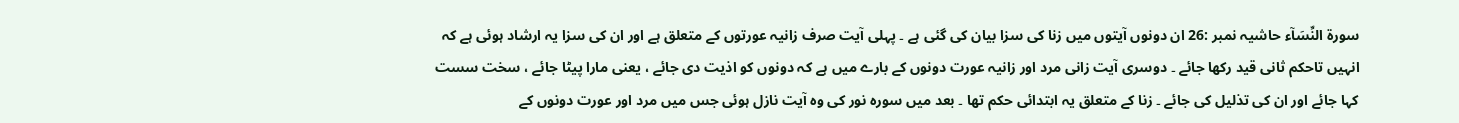سورة النِّسَآء حاشیہ نمبر :26 ان دونوں آیتوں میں زنا کی سزا بیان کی گئی ہے ۔ پہلی آیت صرف زانیہ عورتوں کے متعلق ہے اور ان کی سزا یہ ارشاد ہوئی ہے کہ انہیں تاحکم ثانی قید رکھا جائے ۔ دوسری آیت زانی مرد اور زانیہ عورت دونوں کے بارے میں ہے کہ دونوں کو اذیت دی جائے ، یعنی مارا پیٹا جائے ، سخت سست کہا جائے اور ان کی تذلیل کی جائے ۔ زنا کے متعلق یہ ابتدائی حکم تھا ۔ بعد میں سورہ نور کی وہ آیت نازل ہوئی جس میں مرد اور عورت دونوں کے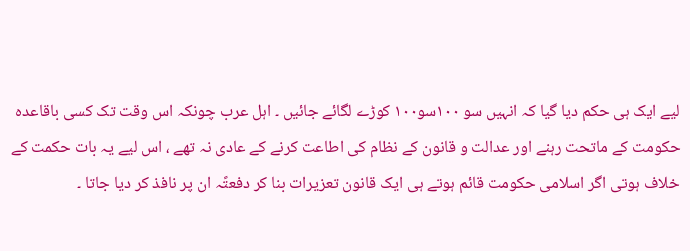لیے ایک ہی حکم دیا گیا کہ انہیں سو ١۰۰سو١۰۰ کوڑے لگائے جائیں ۔ اہل عرب چونکہ اس وقت تک کسی باقاعدہ حکومت کے ماتحت رہنے اور عدالت و قانون کے نظام کی اطاعت کرنے کے عادی نہ تھے ، اس لیے یہ بات حکمت کے خلاف ہوتی اگر اسلامی حکومت قائم ہوتے ہی ایک قانون تعزیرات بنا کر دفعتًہ ان پر نافذ کر دیا جاتا ۔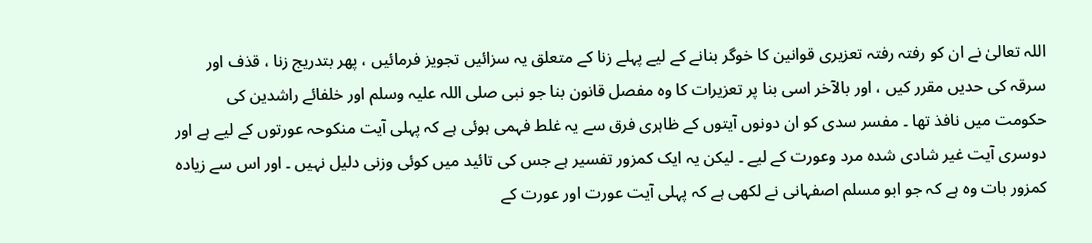اللہ تعالیٰ نے ان کو رفتہ رفتہ تعزیری قوانین کا خوگر بنانے کے لیے پہلے زنا کے متعلق یہ سزائیں تجویز فرمائیں ، پھر بتدریج زنا ، قذف اور سرقہ کی حدیں مقرر کیں ، اور بالآخر اسی بنا پر تعزیرات کا وہ مفصل قانون بنا جو نبی صلی اللہ علیہ وسلم اور خلفائے راشدین کی حکومت میں نافذ تھا ۔ مفسر سدی کو ان دونوں آیتوں کے ظاہری فرق سے یہ غلط فہمی ہوئی ہے کہ پہلی آیت منکوحہ عورتوں کے لیے ہے اور دوسری آیت غیر شادی شدہ مرد وعورت کے لیے ۔ لیکن یہ ایک کمزور تفسیر ہے جس کی تائید میں کوئی وزنی دلیل نہیں ۔ اور اس سے زیادہ کمزور بات وہ ہے کہ جو ابو مسلم اصفہانی نے لکھی ہے کہ پہلی آیت عورت اور عورت کے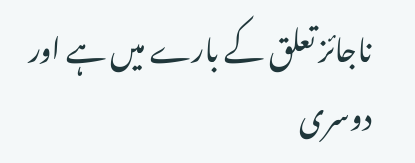ناجائز تعلق کے بارے میں ہے اور دوسری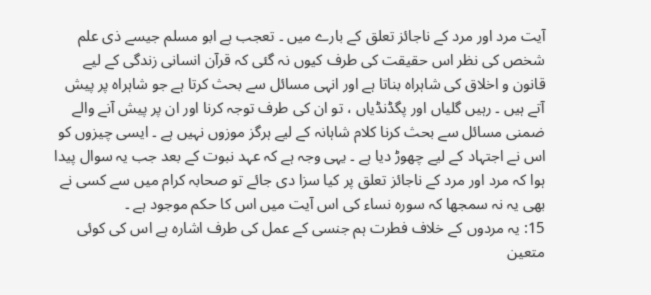آیت مرد اور مرد کے ناجائز تعلق کے بارے میں ۔ تعجب ہے ابو مسلم جیسے ذی علم شخص کی نظر اس حقیقت کی طرف کیوں نہ گئی کہ قرآن انسانی زندگی کے لیے قانون و اخلاق کی شاہراہ بناتا ہے اور انہی مسائل سے بحث کرتا ہے جو شاہراہ پر پیش آتے ہیں ۔ رہیں گلیاں اور پگڈنڈیاں ، تو ان کی طرف توجہ کرنا اور ان پر پیش آنے والے ضمنی مسائل سے بحث کرنا کلام شاہانہ کے لیے ہرگز موزوں نہیں ہے ۔ ایسی چیزوں کو اس نے اجتہاد کے لیے چھوڑ دیا ہے ۔ یہی وجہ ہے کہ عہد نبوت کے بعد جب یہ سوال پیدا ہوا کہ مرد اور مرد کے ناجائز تعلق پر کیا سزا دی جائے تو صحابہ کرام میں سے کسی نے بھی یہ نہ سمجھا کہ سورہ نساء کی اس آیت میں اس کا حکم موجود ہے ۔
15: یہ مردوں کے خلاف فطرت ہم جنسی کے عمل کی طرف اشارہ ہے اس کی کوئی متعین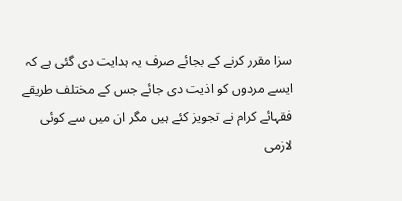سزا مقرر کرنے کے بجائے صرف یہ ہدایت دی گئی ہے کہ ایسے مردوں کو اذیت دی جائے جس کے مختلف طریقے فقہائے کرام نے تجویز کئے ہیں مگر ان میں سے کوئی لازمی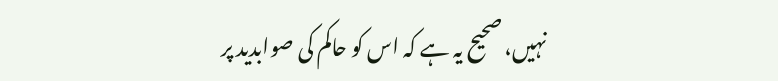نہیں، صحیح یہ ہے کہ اس کو حاکم کی صوابدید پر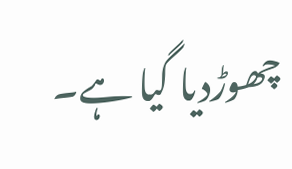چھوڑدیا گیا ہے۔